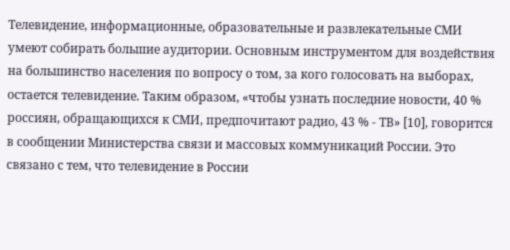Телевидение, информационные, образовательные и развлекательные СМИ умеют собирать большие аудитории. Основным инструментом для воздействия на большинство населения по вопросу о том, за кого голосовать на выборах, остается телевидение. Таким образом, «чтобы узнать последние новости, 40 % россиян, обращающихся к СМИ, предпочитают радио, 43 % - ТВ» [10], говорится в сообщении Министерства связи и массовых коммуникаций России. Это связано с тем, что телевидение в России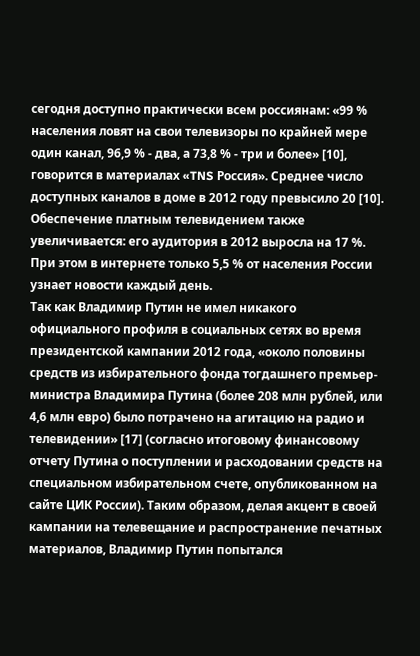сегодня доступно практически всем россиянам: «99 % населения ловят на свои телевизоры по крайней мере один канал, 96,9 % - два, а 73,8 % - три и более» [10], говорится в материалах «TNS Россия». Среднее число доступных каналов в доме в 2012 году превысило 20 [10]. Обеспечение платным телевидением также увеличивается: его аудитория в 2012 выросла на 17 %. При этом в интернете только 5,5 % от населения России узнает новости каждый день.
Так как Владимир Путин не имел никакого официального профиля в социальных сетях во время президентской кампании 2012 года, «около половины средств из избирательного фонда тогдашнего премьер-министра Владимира Путина (более 208 млн рублей, или 4,6 млн евро) было потрачено на агитацию на радио и телевидении» [17] (согласно итоговому финансовому отчету Путина о поступлении и расходовании средств на специальном избирательном счете, опубликованном на сайте ЦИК России). Таким образом, делая акцент в своей кампании на телевещание и распространение печатных материалов, Владимир Путин попытался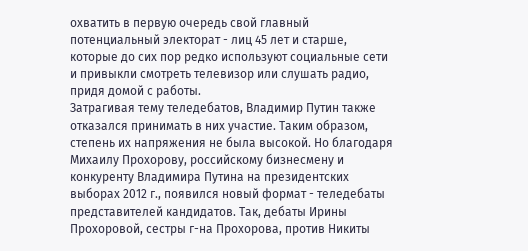охватить в первую очередь свой главный потенциальный электорат - лиц 45 лет и старше, которые до сих пор редко используют социальные сети и привыкли смотреть телевизор или слушать радио, придя домой с работы.
Затрагивая тему теледебатов, Владимир Путин также отказался принимать в них участие. Таким образом, степень их напряжения не была высокой. Но благодаря Михаилу Прохорову, российскому бизнесмену и конкуренту Владимира Путина на президентских выборах 2012 г., появился новый формат - теледебаты представителей кандидатов. Так, дебаты Ирины Прохоровой, сестры г-на Прохорова, против Никиты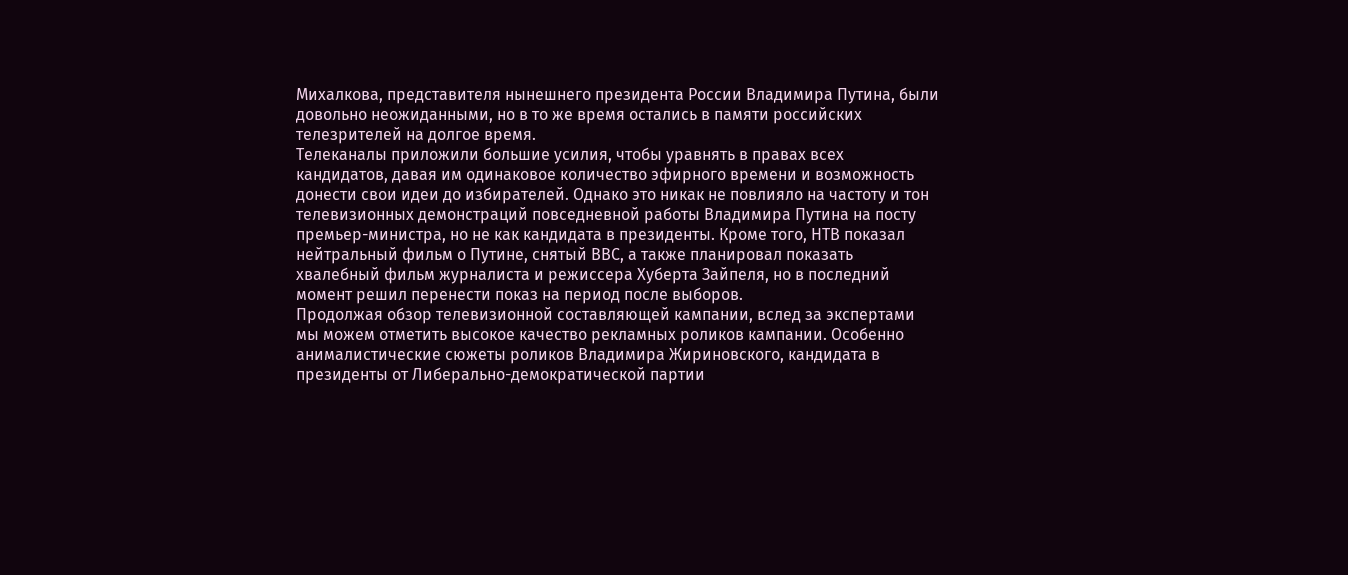Михалкова, представителя нынешнего президента России Владимира Путина, были довольно неожиданными, но в то же время остались в памяти российских телезрителей на долгое время.
Телеканалы приложили большие усилия, чтобы уравнять в правах всех кандидатов, давая им одинаковое количество эфирного времени и возможность донести свои идеи до избирателей. Однако это никак не повлияло на частоту и тон телевизионных демонстраций повседневной работы Владимира Путина на посту премьер-министра, но не как кандидата в президенты. Кроме того, НТВ показал нейтральный фильм о Путине, снятый ВВС, а также планировал показать хвалебный фильм журналиста и режиссера Хуберта Зайпеля, но в последний момент решил перенести показ на период после выборов.
Продолжая обзор телевизионной составляющей кампании, вслед за экспертами мы можем отметить высокое качество рекламных роликов кампании. Особенно анималистические сюжеты роликов Владимира Жириновского, кандидата в президенты от Либерально-демократической партии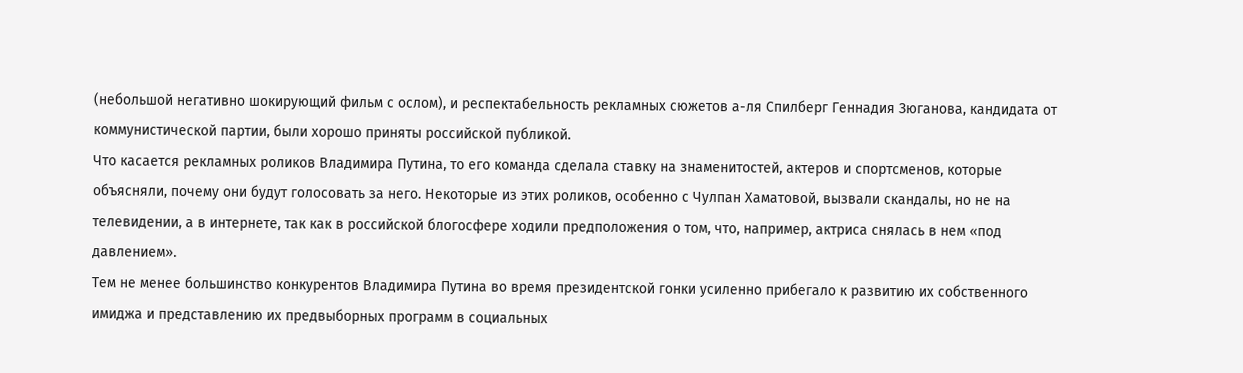(небольшой негативно шокирующий фильм с ослом), и респектабельность рекламных сюжетов а-ля Спилберг Геннадия Зюганова, кандидата от коммунистической партии, были хорошо приняты российской публикой.
Что касается рекламных роликов Владимира Путина, то его команда сделала ставку на знаменитостей, актеров и спортсменов, которые объясняли, почему они будут голосовать за него. Некоторые из этих роликов, особенно с Чулпан Хаматовой, вызвали скандалы, но не на телевидении, а в интернете, так как в российской блогосфере ходили предположения о том, что, например, актриса снялась в нем «под давлением».
Тем не менее большинство конкурентов Владимира Путина во время президентской гонки усиленно прибегало к развитию их собственного имиджа и представлению их предвыборных программ в социальных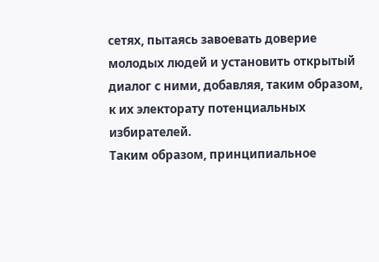сетях, пытаясь завоевать доверие молодых людей и установить открытый диалог с ними, добавляя, таким образом, к их электорату потенциальных избирателей.
Таким образом, принципиальное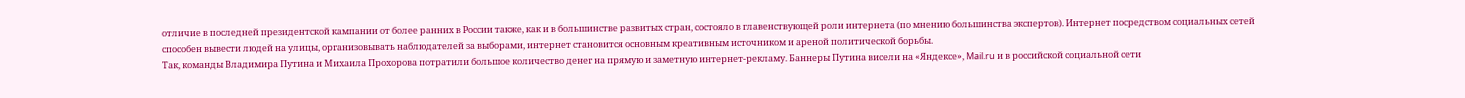отличие в последней президентской кампании от более ранних в России также, как и в большинстве развитых стран, состояло в главенствующей роли интернета (по мнению большинства экспертов). Интернет посредством социальных сетей способен вывести людей на улицы, организовывать наблюдателей за выборами, интернет становится основным креативным источником и ареной политической борьбы.
Так, команды Владимира Путина и Михаила Прохорова потратили большое количество денег на прямую и заметную интернет-рекламу. Баннеры Путина висели на «Яндексе», Mail.ru и в российской социальной сети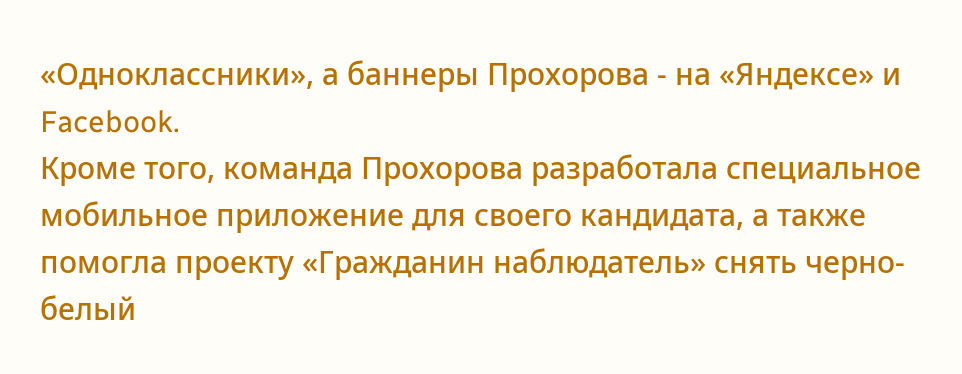«Одноклассники», а баннеры Прохорова - на «Яндексе» и Facebook.
Кроме того, команда Прохорова разработала специальное мобильное приложение для своего кандидата, а также помогла проекту «Гражданин наблюдатель» снять черно-белый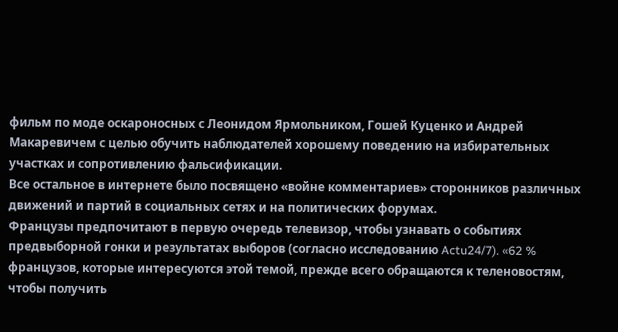фильм по моде оскароносных с Леонидом Ярмольником, Гошей Куценко и Андрей Макаревичем с целью обучить наблюдателей хорошему поведению на избирательных участках и сопротивлению фальсификации.
Все остальное в интернете было посвящено «войне комментариев» сторонников различных движений и партий в социальных сетях и на политических форумах.
Французы предпочитают в первую очередь телевизор, чтобы узнавать о событиях предвыборной гонки и результатах выборов (согласно исследованию Actu24/7). «62 % французов, которые интересуются этой темой, прежде всего обращаются к теленовостям, чтобы получить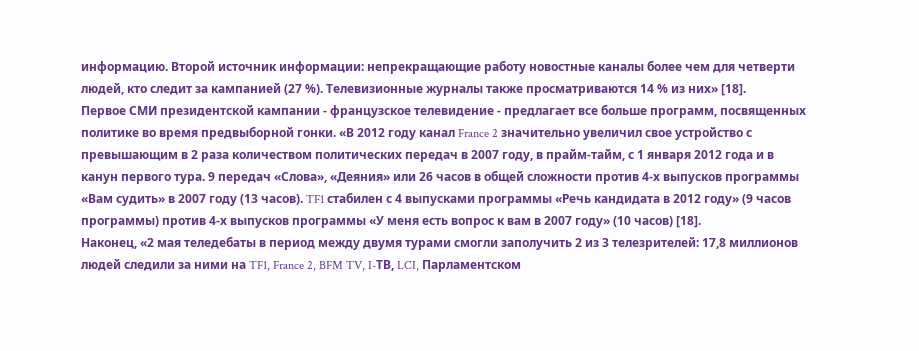информацию. Второй источник информации: непрекращающие работу новостные каналы более чем для четверти людей, кто следит за кампанией (27 %). Телевизионные журналы также просматриваются 14 % из них» [18].
Первое СМИ президентской кампании - французское телевидение - предлагает все больше программ, посвященных политике во время предвыборной гонки. «В 2012 году канал France 2 значительно увеличил свое устройство с превышающим в 2 раза количеством политических передач в 2007 году, в прайм-тайм, с 1 января 2012 года и в канун первого тура. 9 передач «Слова», «Деяния» или 26 часов в общей сложности против 4-х выпусков программы «Вам судить» в 2007 году (13 часов). TF1 стабилен с 4 выпусками программы «Речь кандидата в 2012 году» (9 часов программы) против 4-х выпусков программы «У меня есть вопрос к вам в 2007 году» (10 часов) [18].
Наконец, «2 мая теледебаты в период между двумя турами смогли заполучить 2 из 3 телезрителей: 17,8 миллионов людей следили за ними на TF1, France 2, BFM TV, I-ТВ, LCI, Парламентском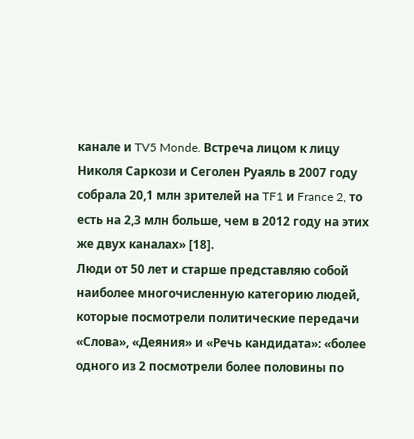канале и TV5 Monde. Встреча лицом к лицу Николя Саркози и Сеголен Руаяль в 2007 году собрала 20,1 млн зрителей на TF1 и France 2, то есть на 2,3 млн больше, чем в 2012 году на этих же двух каналах» [18].
Люди от 50 лет и старше представляю собой наиболее многочисленную категорию людей, которые посмотрели политические передачи «Слова», «Деяния» и «Речь кандидата»: «более одного из 2 посмотрели более половины по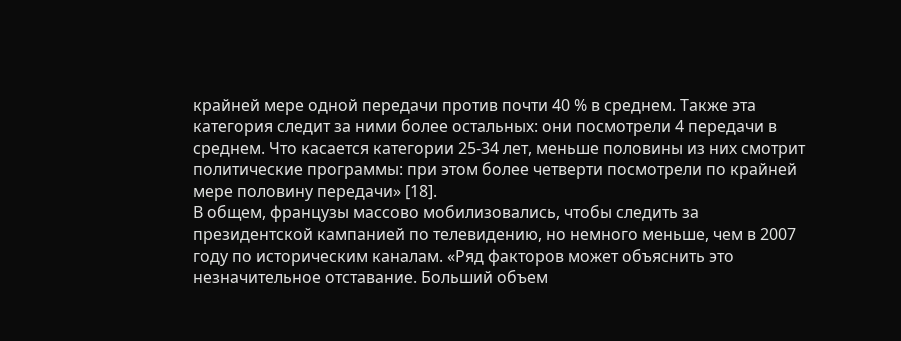крайней мере одной передачи против почти 40 % в среднем. Также эта категория следит за ними более остальных: они посмотрели 4 передачи в среднем. Что касается категории 25-34 лет, меньше половины из них смотрит политические программы: при этом более четверти посмотрели по крайней мере половину передачи» [18].
В общем, французы массово мобилизовались, чтобы следить за президентской кампанией по телевидению, но немного меньше, чем в 2007 году по историческим каналам. «Ряд факторов может объяснить это незначительное отставание. Больший объем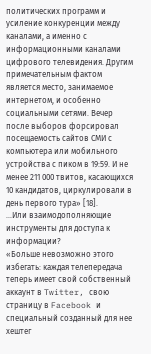политических программ и усиление конкуренции между каналами, а именно с информационными каналами цифрового телевидения. Другим примечательным фактом является место, занимаемое интернетом, и особенно социальными сетями. Вечер после выборов форсировал посещаемость сайтов СМИ с компьютера или мобильного устройства с пиком в 19:59. И не менее 211 000 твитов, касающихся 10 кандидатов, циркулировали в день первого тура» [18].
...Или взаимодополняющие инструменты для доступа к информации?
«Больше невозможно этого избегать: каждая телепередача теперь имеет свой собственный аккаунт в Twitter, свою страницу в Facebook и специальный созданный для нее хештег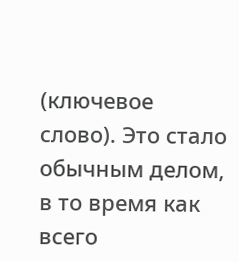(ключевое слово). Это стало обычным делом, в то время как всего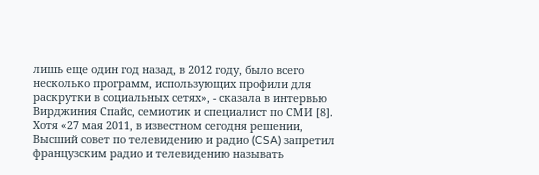лишь еще один год назад, в 2012 году, было всего несколько программ, использующих профили для раскрутки в социальных сетях», - сказала в интервью Вирджиния Спайс, семиотик и специалист по СМИ [8]. Хотя «27 мая 2011, в известном сегодня решении, Высший совет по телевидению и радио (CSA) запретил французским радио и телевидению называть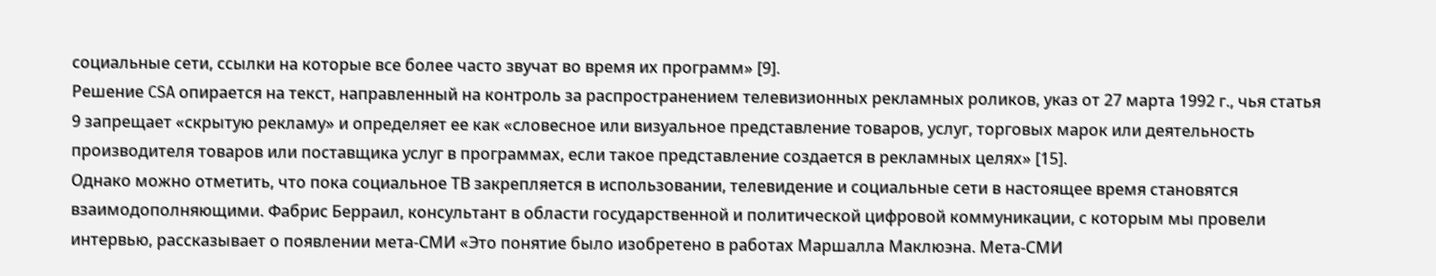социальные сети, ссылки на которые все более часто звучат во время их программ» [9].
Решение CSA опирается на текст, направленный на контроль за распространением телевизионных рекламных роликов, указ от 27 марта 1992 г., чья статья 9 запрещает «скрытую рекламу» и определяет ее как «словесное или визуальное представление товаров, услуг, торговых марок или деятельность производителя товаров или поставщика услуг в программах, если такое представление создается в рекламных целях» [15].
Однако можно отметить, что пока социальное ТВ закрепляется в использовании, телевидение и социальные сети в настоящее время становятся взаимодополняющими. Фабрис Берраил, консультант в области государственной и политической цифровой коммуникации, с которым мы провели интервью, рассказывает о появлении мета-СМИ «Это понятие было изобретено в работах Маршалла Маклюэна. Мета-СМИ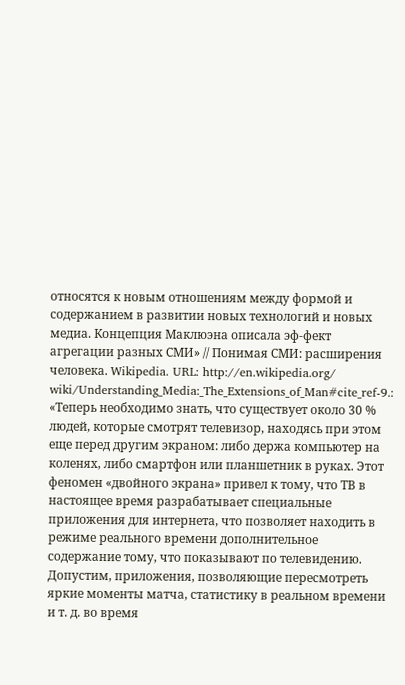относятся к новым отношениям между формой и содержанием в развитии новых технологий и новых медиа. Концепция Маклюэна описала эф-фект агрегации разных СМИ» // Понимая СМИ: расширения человека. Wikipedia. URL: http://en.wikipedia.org/ wiki/Understanding_Media:_The_Extensions_of_Man#cite_ref-9.: «Теперь необходимо знать, что существует около 30 % людей, которые смотрят телевизор, находясь при этом еще перед другим экраном: либо держа компьютер на коленях, либо смартфон или планшетник в руках. Этот феномен «двойного экрана» привел к тому, что ТВ в настоящее время разрабатывает специальные приложения для интернета, что позволяет находить в режиме реального времени дополнительное содержание тому, что показывают по телевидению. Допустим, приложения, позволяющие пересмотреть яркие моменты матча, статистику в реальном времени и т. д. во время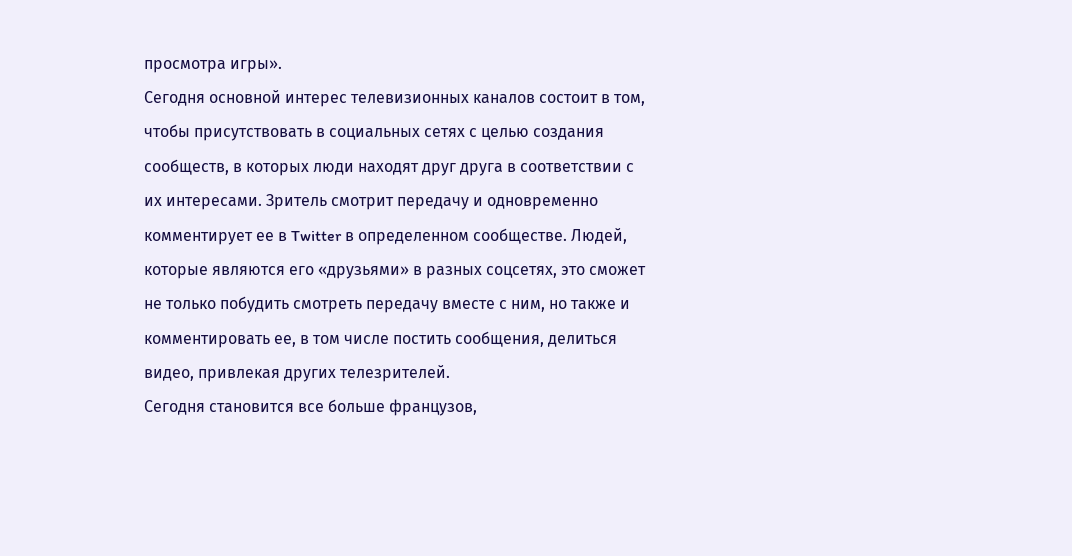просмотра игры».
Сегодня основной интерес телевизионных каналов состоит в том, чтобы присутствовать в социальных сетях с целью создания сообществ, в которых люди находят друг друга в соответствии с их интересами. Зритель смотрит передачу и одновременно комментирует ее в Twitter в определенном сообществе. Людей, которые являются его «друзьями» в разных соцсетях, это сможет не только побудить смотреть передачу вместе с ним, но также и комментировать ее, в том числе постить сообщения, делиться видео, привлекая других телезрителей.
Сегодня становится все больше французов,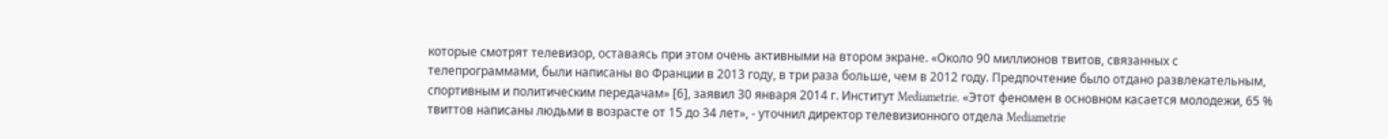которые смотрят телевизор, оставаясь при этом очень активными на втором экране. «Около 90 миллионов твитов, связанных с телепрограммами, были написаны во Франции в 2013 году, в три раза больше, чем в 2012 году. Предпочтение было отдано развлекательным, спортивным и политическим передачам» [6], заявил 30 января 2014 г. Институт Mediametrie. «Этот феномен в основном касается молодежи, 65 % твиттов написаны людьми в возрасте от 15 до 34 лет», - уточнил директор телевизионного отдела Mediametrie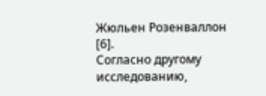Жюльен Розенваллон [6].
Согласно другому исследованию,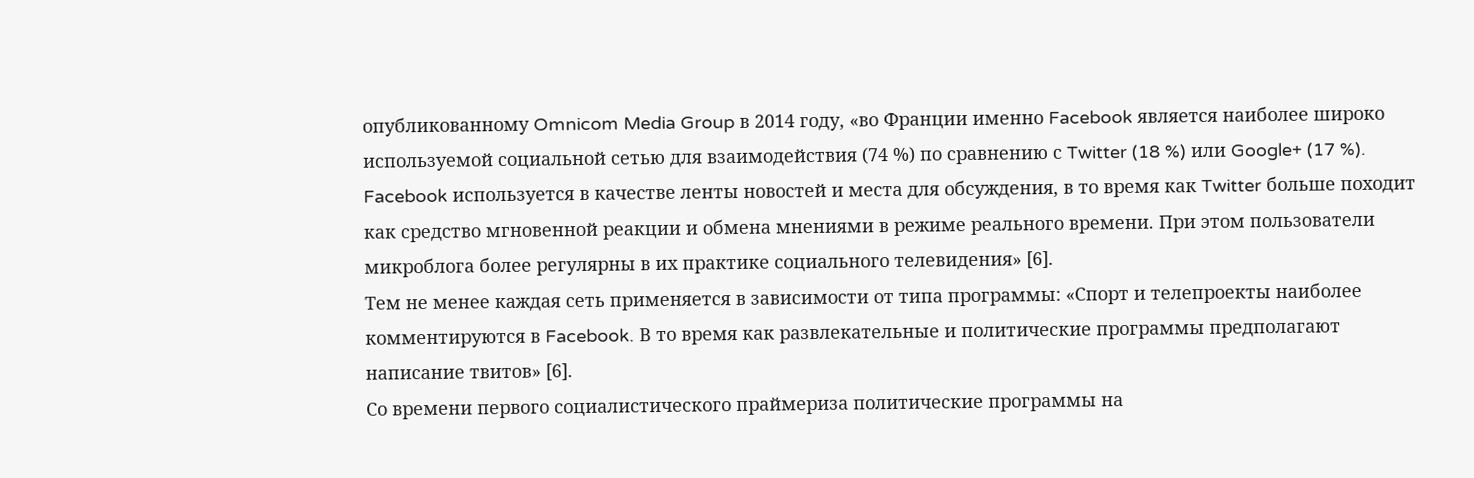опубликованному Omnicom Media Group в 2014 году, «во Франции именно Facebook является наиболее широко используемой социальной сетью для взаимодействия (74 %) по сравнению с Twitter (18 %) или Google+ (17 %). Facebook используется в качестве ленты новостей и места для обсуждения, в то время как Twitter больше походит как средство мгновенной реакции и обмена мнениями в режиме реального времени. При этом пользователи микроблога более регулярны в их практике социального телевидения» [6].
Тем не менее каждая сеть применяется в зависимости от типа программы: «Спорт и телепроекты наиболее комментируются в Facebook. В то время как развлекательные и политические программы предполагают написание твитов» [6].
Со времени первого социалистического праймериза политические программы на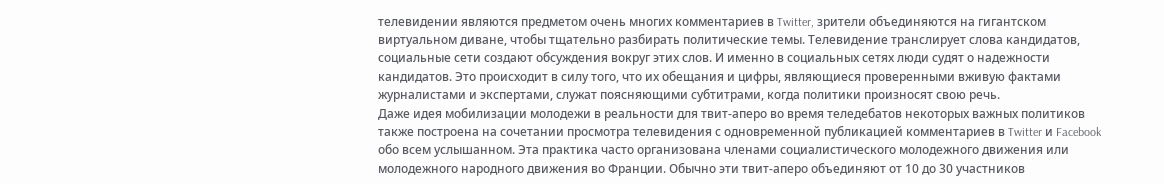телевидении являются предметом очень многих комментариев в Twitter, зрители объединяются на гигантском виртуальном диване, чтобы тщательно разбирать политические темы. Телевидение транслирует слова кандидатов, социальные сети создают обсуждения вокруг этих слов. И именно в социальных сетях люди судят о надежности кандидатов. Это происходит в силу того, что их обещания и цифры, являющиеся проверенными вживую фактами журналистами и экспертами, служат поясняющими субтитрами, когда политики произносят свою речь.
Даже идея мобилизации молодежи в реальности для твит-аперо во время теледебатов некоторых важных политиков также построена на сочетании просмотра телевидения с одновременной публикацией комментариев в Twitter и Facebook обо всем услышанном. Эта практика часто организована членами социалистического молодежного движения или молодежного народного движения во Франции. Обычно эти твит-аперо объединяют от 10 до 30 участников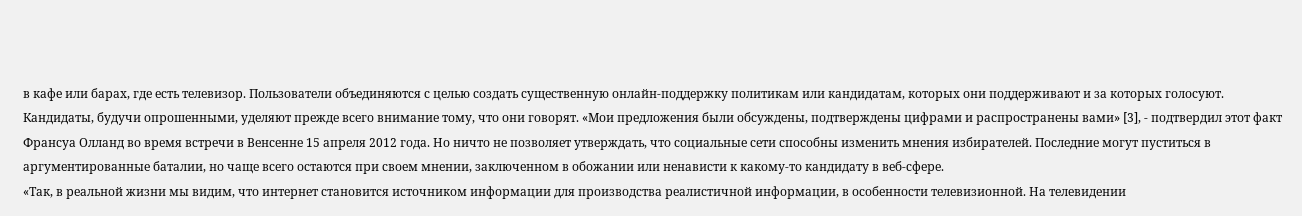в кафе или барах, где есть телевизор. Пользователи объединяются с целью создать существенную онлайн-поддержку политикам или кандидатам, которых они поддерживают и за которых голосуют.
Кандидаты, будучи опрошенными, уделяют прежде всего внимание тому, что они говорят. «Мои предложения были обсуждены, подтверждены цифрами и распространены вами» [3], - подтвердил этот факт Франсуа Олланд во время встречи в Венсенне 15 апреля 2012 года. Но ничто не позволяет утверждать, что социальные сети способны изменить мнения избирателей. Последние могут пуститься в аргументированные баталии, но чаще всего остаются при своем мнении, заключенном в обожании или ненависти к какому-то кандидату в веб-сфере.
«Так, в реальной жизни мы видим, что интернет становится источником информации для производства реалистичной информации, в особенности телевизионной. На телевидении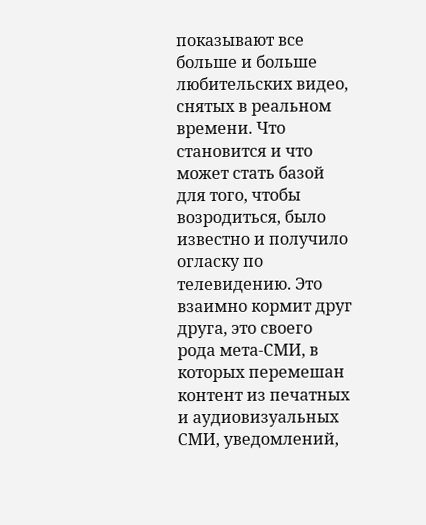показывают все больше и больше любительских видео, снятых в реальном времени. Что становится и что может стать базой для того, чтобы возродиться, было известно и получило огласку по телевидению. Это взаимно кормит друг друга, это своего рода мета-СМИ, в которых перемешан контент из печатных и аудиовизуальных СМИ, уведомлений,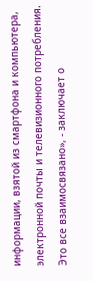информации, взятой из смартфона и компьютера, электронной почты и телевизионного потребления. Это все взаимосвязано», - заключает о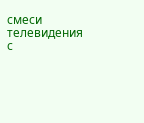смеси телевидения с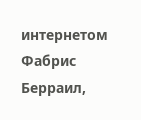интернетом Фабрис Берраил,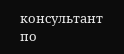консультант по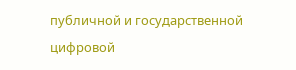публичной и государственной цифровой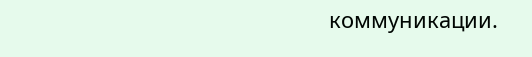коммуникации.